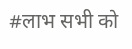#लाभ सभी को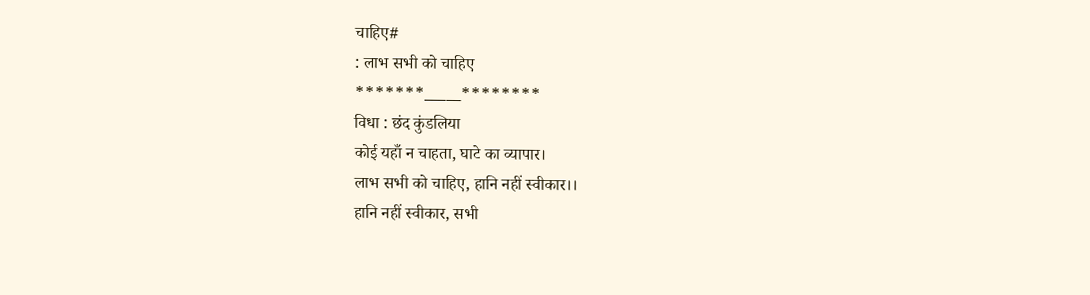चाहिए#
: लाभ सभी को चाहिए
*******_____********
विधा : छंद कुंडलिया
कोई यहाँ न चाहता, घाटे का व्यापार।
लाभ सभी को चाहिए, हानि नहीं स्वीकार।।
हानि नहीं स्वीकार, सभी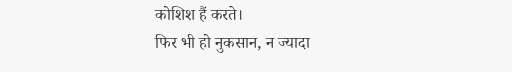कोशिश हैं करते।
फिर भी हो नुकसान, न ज्यादा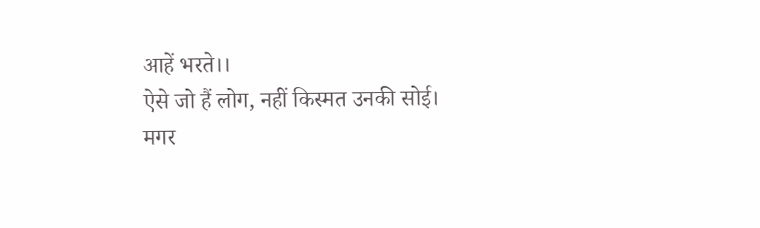आहें भरते।।
ऐसे जो हैं लोग, नहीं किस्मत उनकी सोई।
मगर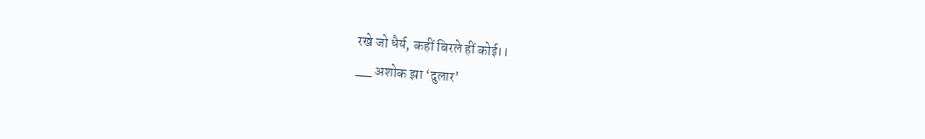रखे जो धैर्य, कहीं बिरले हीं कोई।।
__ अशोक झा ‘दुलार’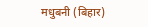मधुबनी (बिहार)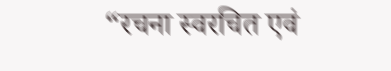“रचना स्वरचित एवं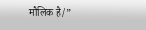मौलिक है/”